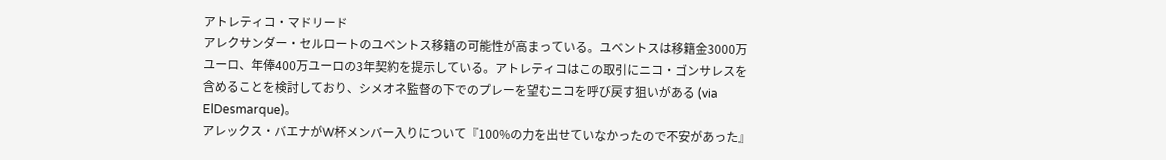アトレティコ・マドリード
アレクサンダー・セルロートのユベントス移籍の可能性が高まっている。ユベントスは移籍金3000万ユーロ、年俸400万ユーロの3年契約を提示している。アトレティコはこの取引にニコ・ゴンサレスを含めることを検討しており、シメオネ監督の下でのプレーを望むニコを呼び戻す狙いがある (via ElDesmarque)。
アレックス・バエナがW杯メンバー入りについて『100%の力を出せていなかったので不安があった』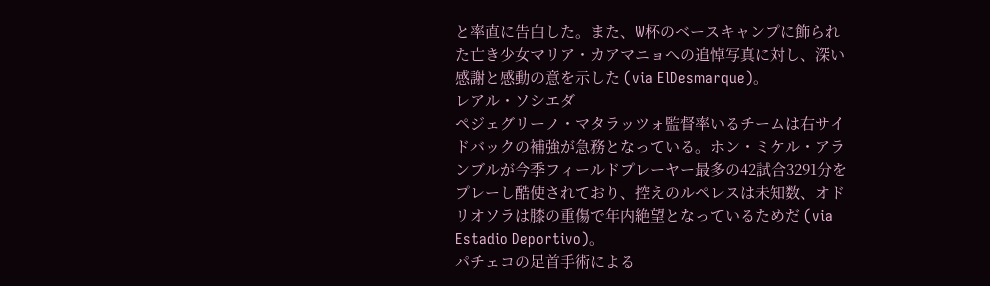と率直に告白した。また、W杯のベースキャンプに飾られた亡き少女マリア・カアマニョへの追悼写真に対し、深い感謝と感動の意を示した (via ElDesmarque)。
レアル・ソシエダ
ペジェグリーノ・マタラッツォ監督率いるチームは右サイドバックの補強が急務となっている。ホン・ミケル・アランブルが今季フィールドプレーヤー最多の42試合3291分をプレーし酷使されており、控えのルペレスは未知数、オドリオソラは膝の重傷で年内絶望となっているためだ (via Estadio Deportivo)。
パチェコの足首手術による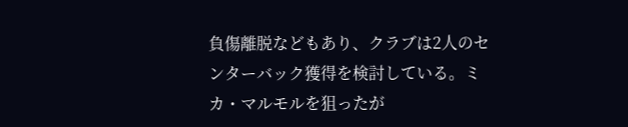負傷離脱などもあり、クラブは2人のセンターバック獲得を検討している。ミカ・マルモルを狙ったが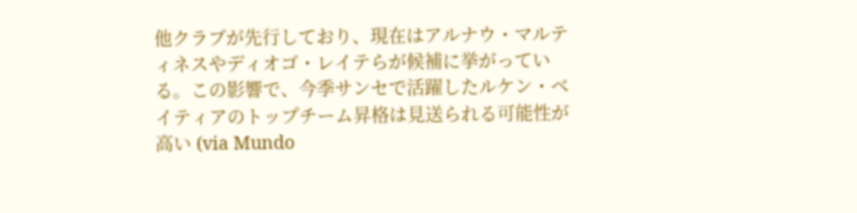他クラブが先行しており、現在はアルナウ・マルティネスやディオゴ・レイテらが候補に挙がっている。この影響で、今季サンセで活躍したルケン・ベイティアのトップチーム昇格は見送られる可能性が高い (via Mundo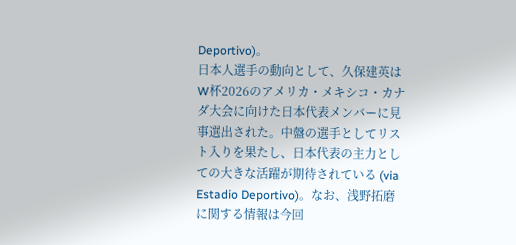Deportivo)。
日本人選手の動向として、久保建英はW杯2026のアメリカ・メキシコ・カナダ大会に向けた日本代表メンバーに見事選出された。中盤の選手としてリスト入りを果たし、日本代表の主力としての大きな活躍が期待されている (via Estadio Deportivo)。なお、浅野拓磨に関する情報は今回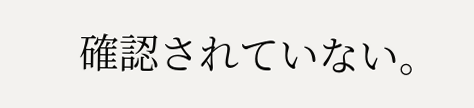確認されていない。